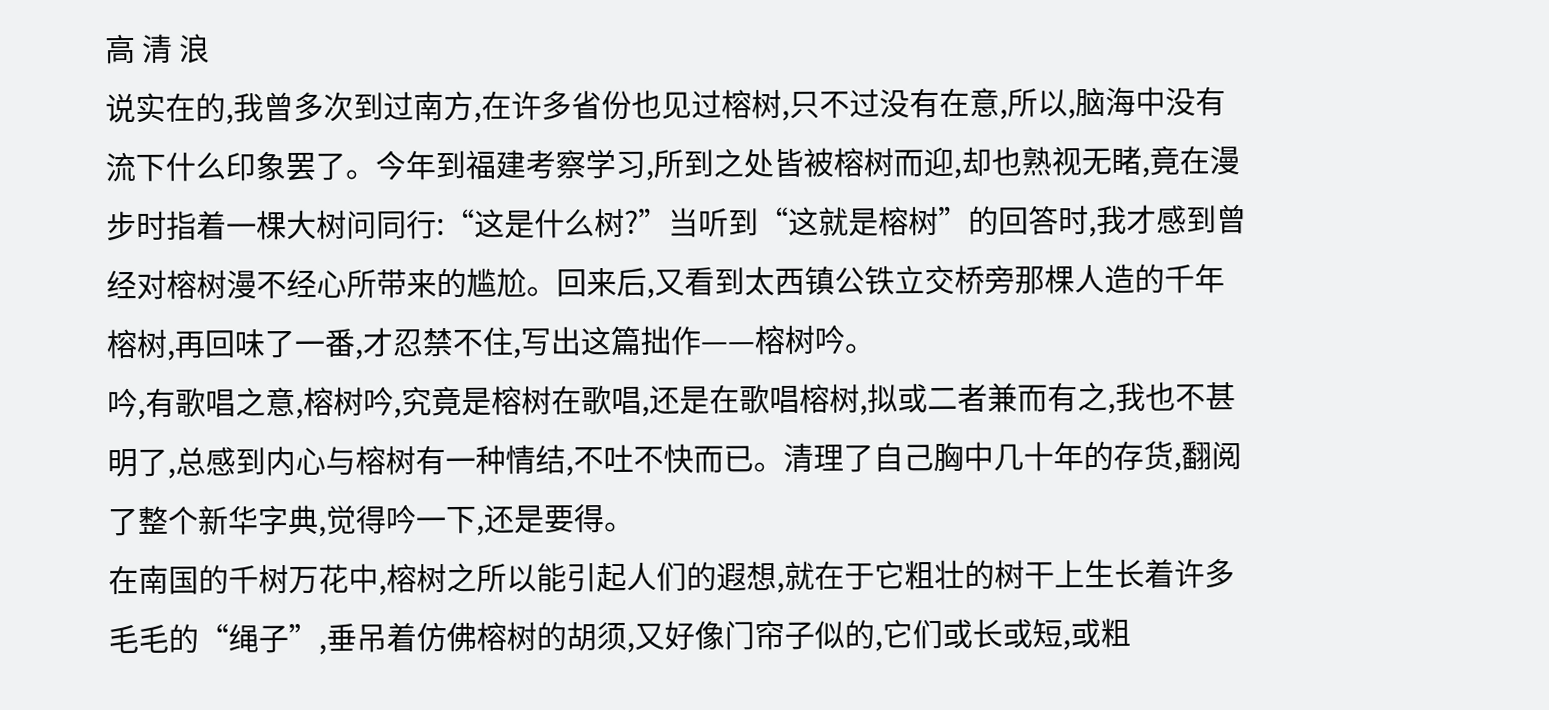高 清 浪
说实在的,我曾多次到过南方,在许多省份也见过榕树,只不过没有在意,所以,脑海中没有流下什么印象罢了。今年到福建考察学习,所到之处皆被榕树而迎,却也熟视无睹,竟在漫步时指着一棵大树问同行:“这是什么树?”当听到“这就是榕树”的回答时,我才感到曾经对榕树漫不经心所带来的尴尬。回来后,又看到太西镇公铁立交桥旁那棵人造的千年榕树,再回味了一番,才忍禁不住,写出这篇拙作——榕树吟。
吟,有歌唱之意,榕树吟,究竟是榕树在歌唱,还是在歌唱榕树,拟或二者兼而有之,我也不甚明了,总感到内心与榕树有一种情结,不吐不快而已。清理了自己胸中几十年的存货,翻阅了整个新华字典,觉得吟一下,还是要得。
在南国的千树万花中,榕树之所以能引起人们的遐想,就在于它粗壮的树干上生长着许多毛毛的“绳子”,垂吊着仿佛榕树的胡须,又好像门帘子似的,它们或长或短,或粗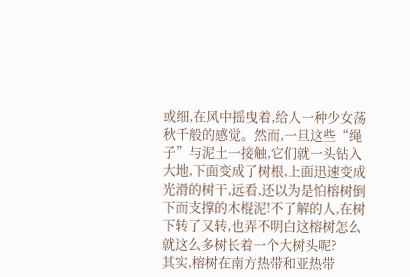或细,在风中摇曳着,给人一种少女荡秋千般的感觉。然而,一旦这些“绳子”与泥土一接触,它们就一头钻入大地,下面变成了树根,上面迅速变成光滑的树干,远看,还以为是怕榕树倒下而支撑的木棍泥!不了解的人,在树下转了又转,也弄不明白这榕树怎么就这么多树长着一个大树头呢?
其实,榕树在南方热带和亚热带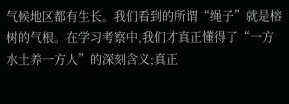气候地区都有生长。我们看到的所谓“绳子”就是榕树的气根。在学习考察中,我们才真正懂得了“一方水土养一方人”的深刻含义;真正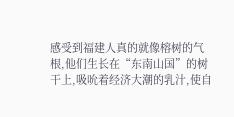感受到福建人真的就像榕树的气根,他们生长在“东南山国”的树干上,吸吮着经济大潮的乳汁,使自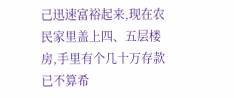己迅速富裕起来,现在农民家里盖上四、五层楼房,手里有个几十万存款已不算希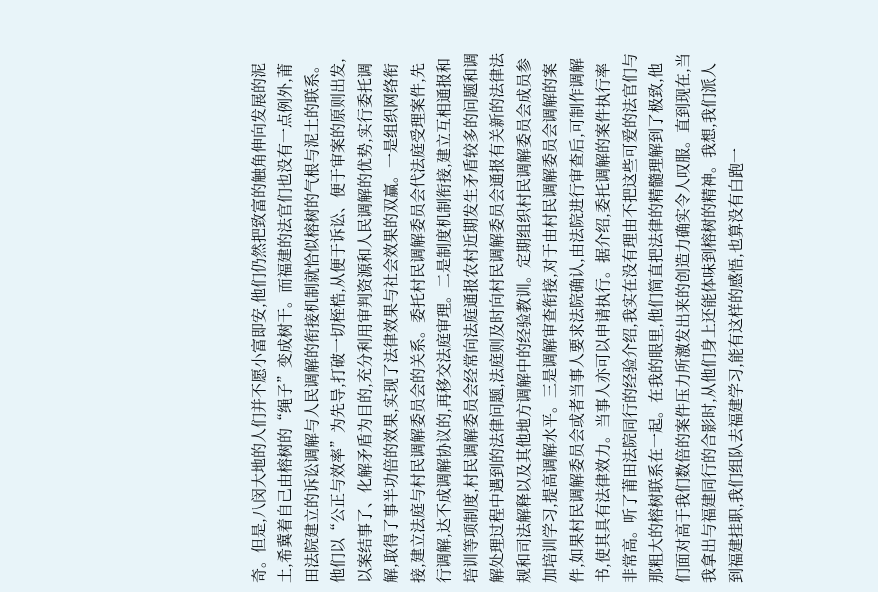奇。但是,八闵大地的人们并不愿小富即安,他们仍然把致富的触角伸向发展的泥土,希冀着自己由榕树的“绳子”变成树干。而福建的法官们也没有一点例外,莆田法院建立的诉讼调解与人民调解的衔接机制就恰似榕树的气根与泥土的联系。他们以“公正与效率”为先导,打破一切桎梏,从便于诉讼、便于审案的原则出发,以案结事了、化解矛盾为目的,充分利用审判资源和人民调解的优势,实行委托调解,取得了事半功倍的效果,实现了法律效果与社会效果的双赢。一是组织网络衔接,建立法庭与村民调解委员会的关系。委托村民调解委员会代法庭受理案件,先行调解,达不成调解协议的,再移交法庭审理。二是制度机制衔接,建立互相通报和培训等项制度,村民调解委员会经常向法庭通报农村近期发生矛盾较多的问题和调解处理过程中遇到的法律问题,法庭则及时向村民调解委员会通报有关新的法律法规和司法解释以及其他地方调解中的经验教训。定期组织村民调解委员会成员参加培训学习,提高调解水平。三是调解审查衔接,对于由村民调解委员会调解的案件,如果村民调解委员会或者当事人要求法院确认,由法院进行审查后,可制作调解书,使其具有法律效力。当事人亦可以申请执行。据介绍,委托调解的案件执行率非常高。听了莆田法院同行的经验介绍,我实在没有理由不把这些可爱的法官们与那粗大的榕树联系在一起。在我的眼里,他们简直把法律的精髓理解到了极致,他们面对高于我们数倍的案件压力所激发出来的创造力确实令人叹服。直到现在,当我拿出与福建同行的合影时,从他们身上还能体味到榕树的精神。我想,我们派人到福建挂职,我们组队去福建学习,能有这样的感悟,也算没有白跑一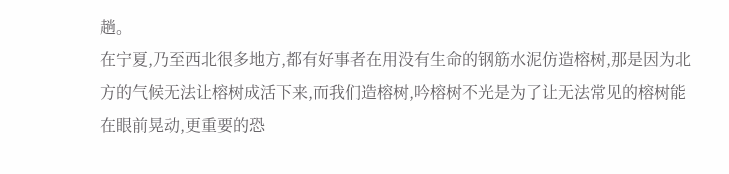趟。
在宁夏,乃至西北很多地方,都有好事者在用没有生命的钢筋水泥仿造榕树,那是因为北方的气候无法让榕树成活下来,而我们造榕树,吟榕树不光是为了让无法常见的榕树能在眼前晃动,更重要的恐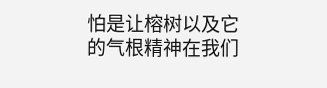怕是让榕树以及它的气根精神在我们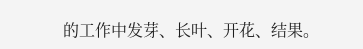的工作中发芽、长叶、开花、结果。